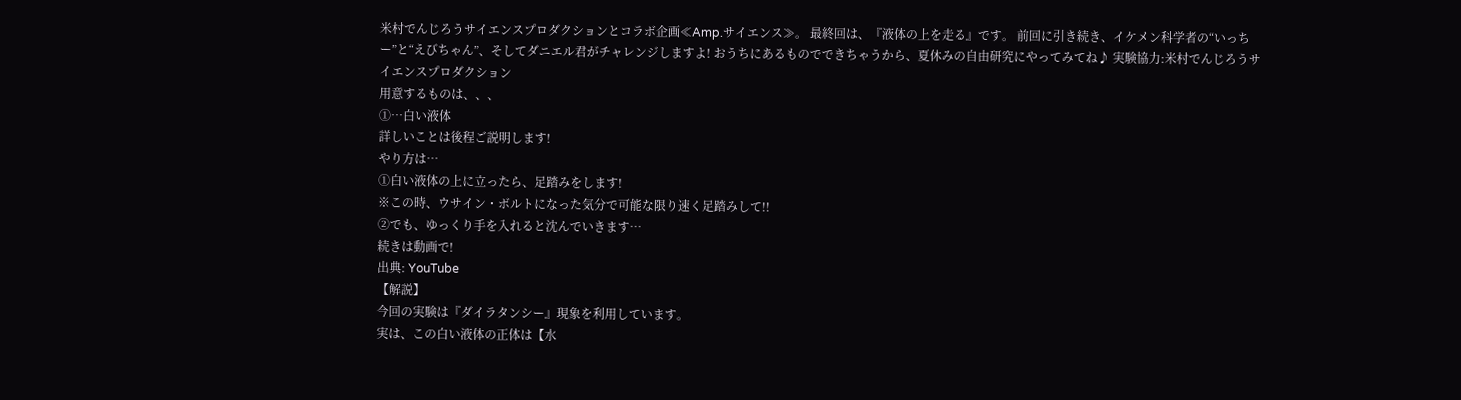米村でんじろうサイエンスプロダクションとコラボ企画≪Amp.サイエンス≫。 最終回は、『液体の上を走る』です。 前回に引き続き、イケメン科学者の“いっちー”と“えびちゃん”、そしてダニエル君がチャレンジしますよ! おうちにあるものでできちゃうから、夏休みの自由研究にやってみてね♪ 実験協力:米村でんじろうサイエンスプロダクション
用意するものは、、、
①…白い液体
詳しいことは後程ご説明します!
やり方は…
①白い液体の上に立ったら、足踏みをします!
※この時、ウサイン・ボルトになった気分で可能な限り速く足踏みして!!
②でも、ゆっくり手を入れると沈んでいきます…
続きは動画で!
出典: YouTube
【解説】
今回の実験は『ダイラタンシー』現象を利用しています。
実は、この白い液体の正体は【水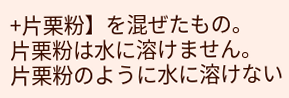+片栗粉】を混ぜたもの。
片栗粉は水に溶けません。
片栗粉のように水に溶けない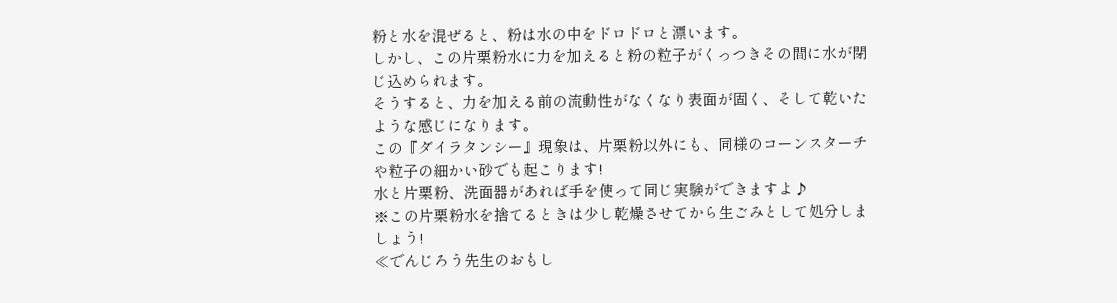粉と水を混ぜると、粉は水の中をドロドロと漂います。
しかし、この片栗粉水に力を加えると粉の粒子がくっつきその間に水が閉じ込められます。
そうすると、力を加える前の流動性がなくなり表面が固く、そして乾いたような感じになります。
この『ダイラタンシー』現象は、片栗粉以外にも、同様のコーンスターチや粒子の細かい砂でも起こります!
水と片栗粉、洗面器があれば手を使って同じ実験ができますよ♪
※この片栗粉水を捨てるときは少し乾燥させてから生ごみとして処分しましょう!
≪でんじろう先生のおもし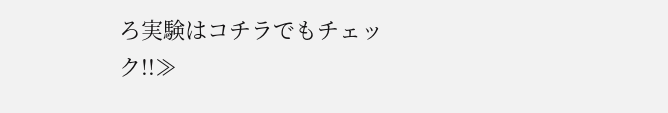ろ実験はコチラでもチェック!!≫